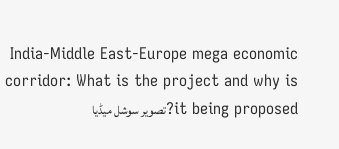India-Middle East-Europe mega economic corridor: What is the project and why is it being proposed?تصویر سوشل میڈیا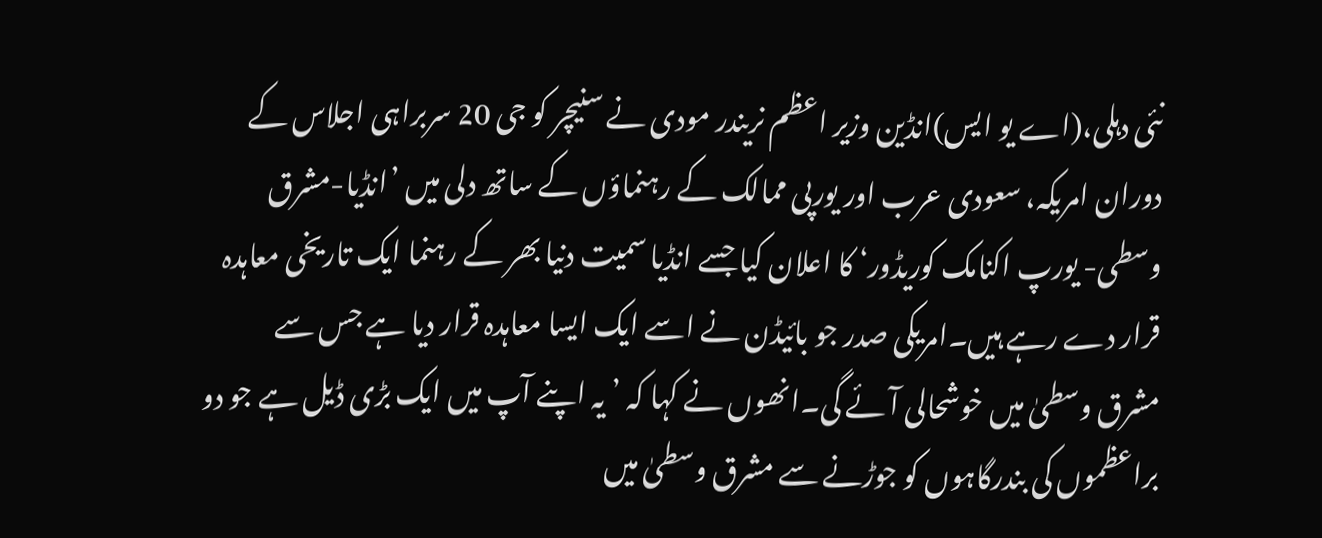نئی دہلی،(اے یو ایس)انڈین وزیر اعظم نریندر مودی نے سنیچر کو جی 20 سربراہی اجلاس کے دوران امریکہ، سعودی عرب اور یورپی ممالک کے رہنماؤں کے ساتھ دلی میں ’انڈیا-مشرق وسطی- یورپ اکنامک کوریڈور‘ کا اعلان کیا جسے انڈیا سمیت دنیا بھر کے رہنما ایک تاریخی معاہدہ قرار دے رہے ہیں۔امریکی صدر جو بائیڈن نے اسے ایک ایسا معاہدہ قرار دیا ہے جس سے مشرق وسطیٰ میں خوشحالی آئے گی۔انھوں نے کہا کہ ’یہ اپنے آپ میں ایک بڑی ڈیل ہے جو دو براعظموں کی بندرگاہوں کو جوڑنے سے مشرق وسطیٰ میں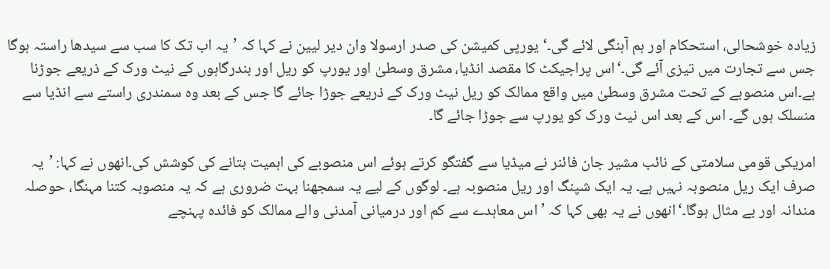زیادہ خوشحالی، استحکام اور ہم آہنگی لائے گی۔‘یورپی کمیشن کی صدر ارسولا وان دیر لیین نے کہا کہ ’یہ اب تک کا سب سے سیدھا راستہ ہوگا جس سے تجارت میں تیزی آئے گی۔‘اس پراجیکٹ کا مقصد انڈیا، مشرق وسطیٰ اور یورپ کو ریل اور بندرگاہوں کے نیٹ ورک کے ذریعے جوڑنا ہے۔اس منصوبے کے تحت مشرق وسطیٰ میں واقع ممالک کو ریل نیٹ ورک کے ذریعے جوڑا جائے گا جس کے بعد وہ سمندری راستے سے انڈیا سے منسلک ہوں گے۔ اس کے بعد اس نیٹ ورک کو یورپ سے جوڑا جائے گا۔

امریکی قومی سلامتی کے نائب مشیر جان فائنر نے میڈیا سے گفتگو کرتے ہوئے اس منصوبے کی اہمیت بتانے کی کوشش کی۔انھوں نے کہا: ’یہ صرف ایک ریل منصوبہ نہیں ہے۔ یہ ایک شپنگ اور ریل منصوبہ ہے۔ لوگوں کے لیے یہ سمجھنا بہت ضروری ہے کہ یہ منصوبہ کتنا مہنگا، حوصلہ مندانہ اور بے مثال ہوگا۔‘انھوں نے یہ بھی کہا کہ ’اس معاہدے سے کم اور درمیانی آمدنی والے ممالک کو فائدہ پہنچے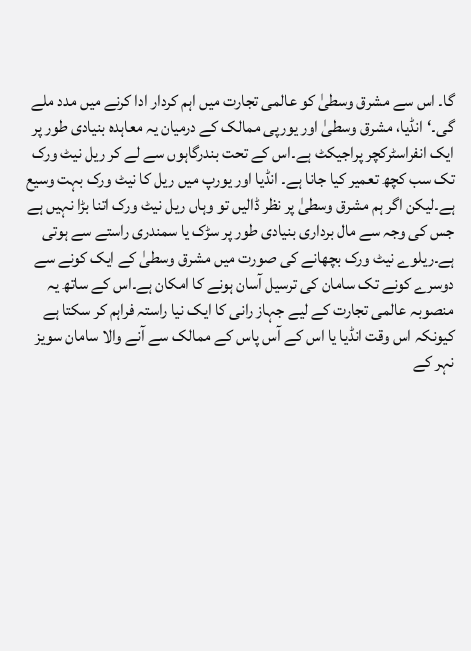گا۔ اس سے مشرق وسطیٰ کو عالمی تجارت میں اہم کردار ادا کرنے میں مدد ملے گی۔‘انڈیا، مشرق وسطیٰ اور یورپی ممالک کے درمیان یہ معاہدہ بنیادی طور پر ایک انفراسٹرکچر پراجیکٹ ہے۔اس کے تحت بندرگاہوں سے لے کر ریل نیٹ ورک تک سب کچھ تعمیر کیا جانا ہے۔ انڈیا اور یورپ میں ریل کا نیٹ ورک بہت وسیع ہے۔لیکن اگر ہم مشرق وسطیٰ پر نظر ڈالیں تو وہاں ریل نیٹ ورک اتنا بڑا نہیں ہے جس کی وجہ سے مال برداری بنیادی طور پر سڑک یا سمندری راستے سے ہوتی ہے۔ریلوے نیٹ ورک بچھانے کی صورت میں مشرق وسطیٰ کے ایک کونے سے دوسرے کونے تک سامان کی ترسیل آسان ہونے کا امکان ہے۔اس کے ساتھ یہ منصوبہ عالمی تجارت کے لیے جہاز رانی کا ایک نیا راستہ فراہم کر سکتا ہے کیونکہ اس وقت انڈیا یا اس کے آس پاس کے ممالک سے آنے والا سامان سویز نہر کے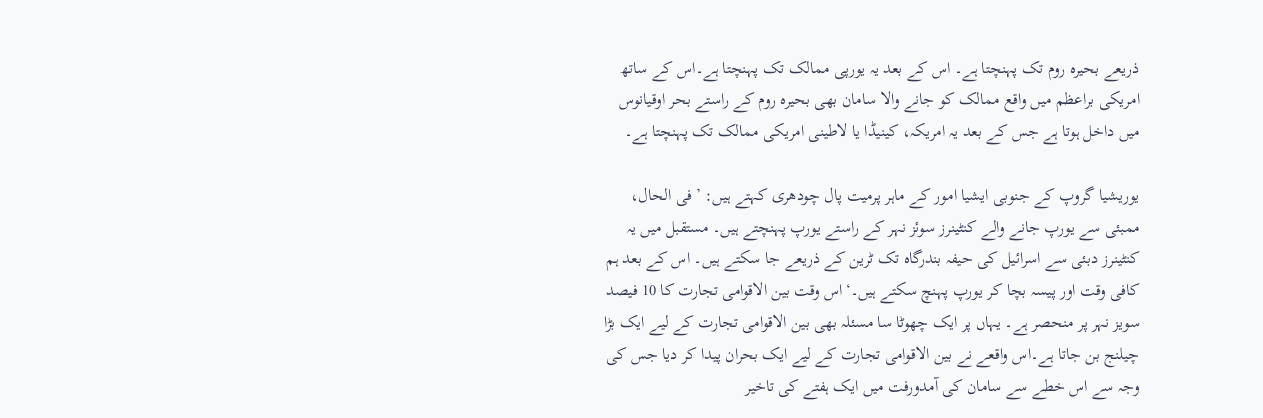ذریعے بحیرہ روم تک پہنچتا ہے۔ اس کے بعد یہ یورپی ممالک تک پہنچتا ہے۔اس کے ساتھ امریکی براعظم میں واقع ممالک کو جانے والا سامان بھی بحیرہ روم کے راستے بحر اوقیانوس میں داخل ہوتا ہے جس کے بعد یہ امریکہ، کینیڈا یا لاطینی امریکی ممالک تک پہنچتا ہے۔

یوریشیا گروپ کے جنوبی ایشیا امور کے ماہر پرمیت پال چودھری کہتے ہیں: ’فی الحال، ممبئی سے یورپ جانے والے کنٹینرز سوئز نہر کے راستے یورپ پہنچتے ہیں۔ مستقبل میں یہ کنٹینرز دبئی سے اسرائیل کی حیفہ بندرگاہ تک ٹرین کے ذریعے جا سکتے ہیں۔ اس کے بعد ہم کافی وقت اور پیسہ بچا کر یورپ پہنچ سکتے ہیں۔‘اس وقت بین الاقوامی تجارت کا 10 فیصد سویز نہر پر منحصر ہے۔ یہاں پر ایک چھوٹا سا مسئلہ بھی بین الاقوامی تجارت کے لیے ایک بڑا چیلنج بن جاتا ہے۔اس واقعے نے بین الاقوامی تجارت کے لیے ایک بحران پیدا کر دیا جس کی وجہ سے اس خطے سے سامان کی آمدورفت میں ایک ہفتے کی تاخیر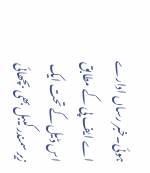ہوئی۔خبر رساں ادارے اے ایف پی کے مطابق اس ڈیل کے تحت ایک زیر سمندر کیبل بھی بچھائی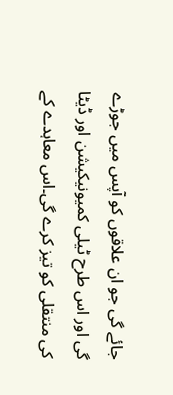جائے گی جو ان علاقوں کو آپس میں جوڑے گی اور اس طرح ٹیلی کمیونیکیشن اور ڈیٹا کی منتقلی کو تیز کرے گی۔اس معاہدے کے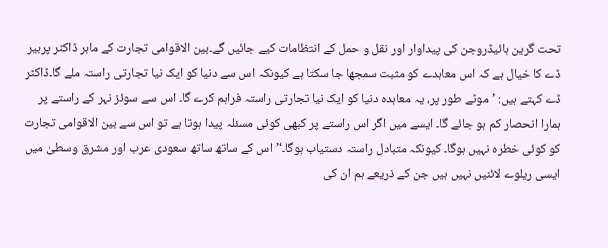تحت گرین ہائیڈروجن کی پیداوار اور نقل و حمل کے انتظامات کیے جائیں گے۔بین الاقوامی تجارت کے ماہر ڈاکٹر پربیر ڈے کا خیال ہے کہ اس معاہدے کو مثبت سمجھا جا سکتا ہے کیونکہ اس سے دنیا کو ایک نیا تجارتی راستہ ملے گا۔ڈاکٹر ڈے کہتے ہیں: ’موٹے طور پر، یہ معاہدہ دنیا کو ایک نیا تجارتی راستہ فراہم کرے گا۔ اس سے سوئز نہر کے راستے پر ہمارا انحصار کم ہو جائے گا۔ ایسے میں اگر اس راستے پر کبھی کوئی مسئلہ پیدا ہوتا ہے تو اس سے بین الاقوامی تجارت کو کوئی خطرہ نہیں ہوگا۔ کیونکہ متبادل راستہ دستیاب ہوگا۔‘’اس کے ساتھ ساتھ سعودی عرب اور مشرق وسطیٰ میں ایسی ریلوے لائنیں نہیں ہیں جن کے ذریعے ہم ان کی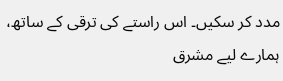مدد کر سکیں۔ اس راستے کی ترقی کے ساتھ، ہمارے لیے مشرق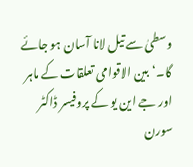وسطیٰ سے تیل لانا آسان ہو جائے گا۔‘بین الاقوامی تعلقات کے ماہر اور جے این یو کے پروفیسر ڈاکٹر سورن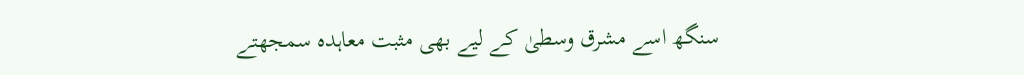سنگھ اسے مشرق وسطیٰ کے لیے بھی مثبت معاہدہ سمجھتے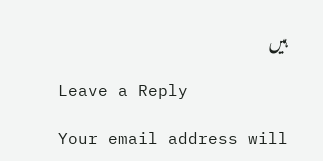ہیں

Leave a Reply

Your email address will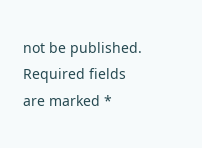not be published. Required fields are marked *